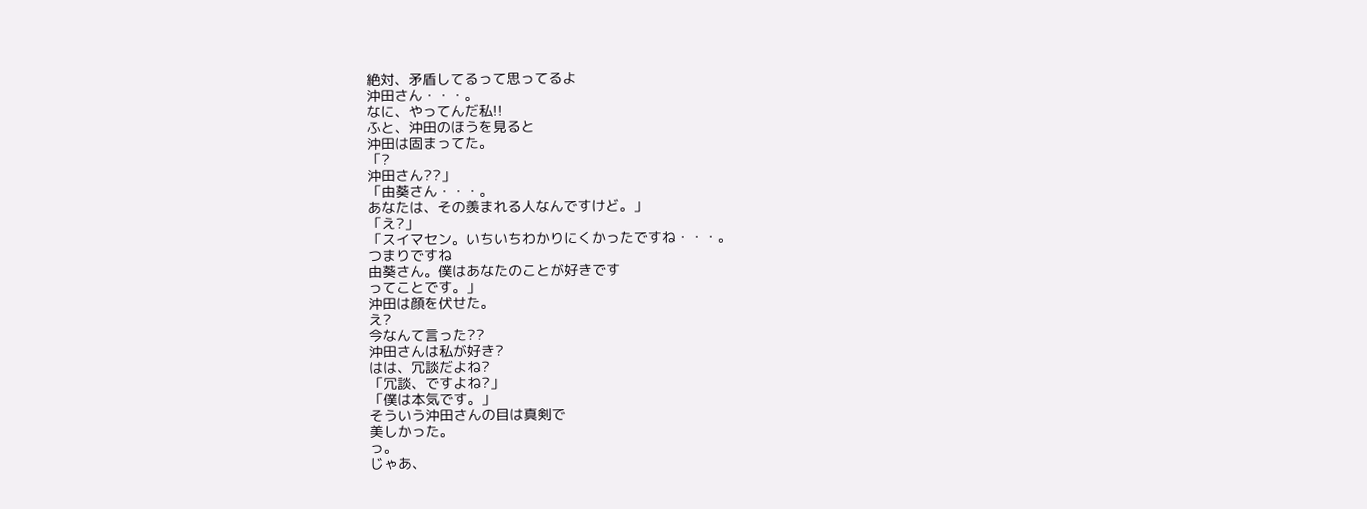絶対、矛盾してるって思ってるよ
沖田さん・・・。
なに、やってんだ私!!
ふと、沖田のほうを見ると
沖田は固まってた。
「?
沖田さん??」
「由葵さん・・・。
あなたは、その羨まれる人なんですけど。」
「え?」
「スイマセン。いちいちわかりにくかったですね・・・。
つまりですね
由葵さん。僕はあなたのことが好きです
ってことです。」
沖田は顔を伏せた。
え?
今なんて言った??
沖田さんは私が好き?
はは、冗談だよね?
「冗談、ですよね?」
「僕は本気です。」
そういう沖田さんの目は真剣で
美しかった。
っ。
じゃあ、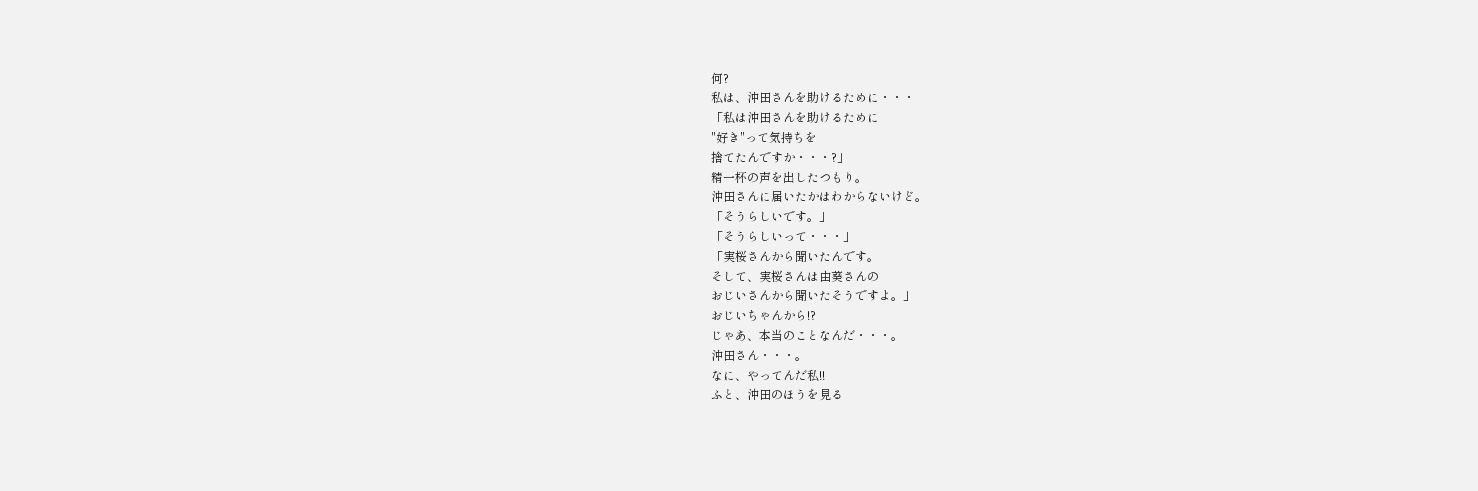何?
私は、沖田さんを助けるために・・・
「私は沖田さんを助けるために
"好き"って気持ちを
捨てたんですか・・・?」
精一杯の声を出したつもり。
沖田さんに届いたかはわからないけど。
「そうらしいです。」
「そうらしいって・・・」
「実桜さんから聞いたんです。
そして、実桜さんは由葵さんの
おじいさんから聞いたそうですよ。」
おじいちゃんから!?
じゃあ、本当のことなんだ・・・。
沖田さん・・・。
なに、やってんだ私!!
ふと、沖田のほうを見る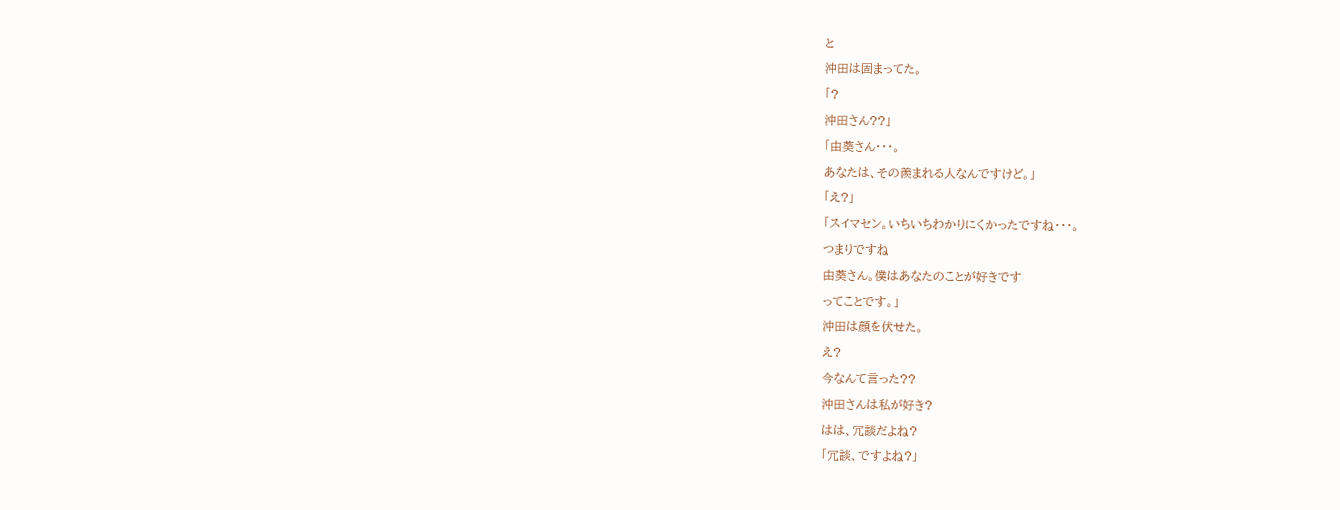と
沖田は固まってた。
「?
沖田さん??」
「由葵さん・・・。
あなたは、その羨まれる人なんですけど。」
「え?」
「スイマセン。いちいちわかりにくかったですね・・・。
つまりですね
由葵さん。僕はあなたのことが好きです
ってことです。」
沖田は顔を伏せた。
え?
今なんて言った??
沖田さんは私が好き?
はは、冗談だよね?
「冗談、ですよね?」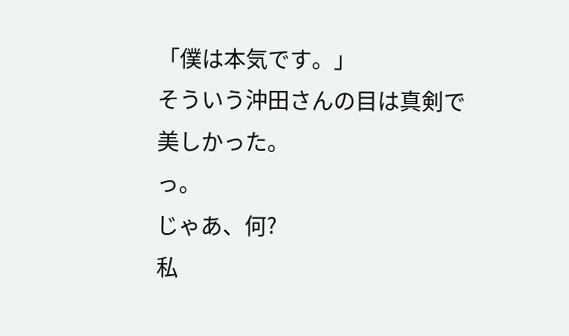「僕は本気です。」
そういう沖田さんの目は真剣で
美しかった。
っ。
じゃあ、何?
私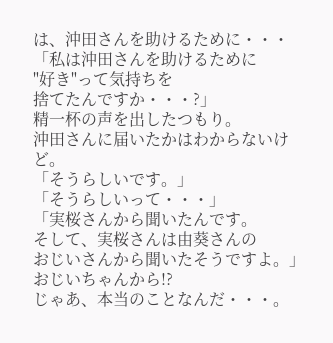は、沖田さんを助けるために・・・
「私は沖田さんを助けるために
"好き"って気持ちを
捨てたんですか・・・?」
精一杯の声を出したつもり。
沖田さんに届いたかはわからないけど。
「そうらしいです。」
「そうらしいって・・・」
「実桜さんから聞いたんです。
そして、実桜さんは由葵さんの
おじいさんから聞いたそうですよ。」
おじいちゃんから!?
じゃあ、本当のことなんだ・・・。